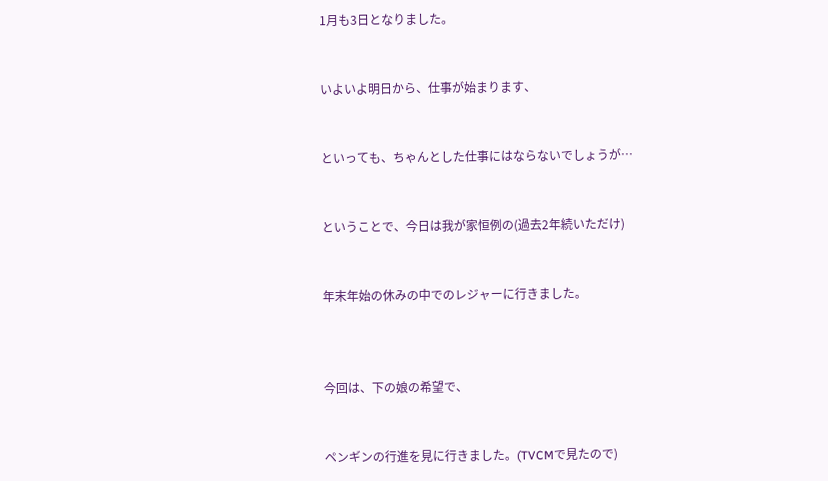1月も3日となりました。


いよいよ明日から、仕事が始まります、


といっても、ちゃんとした仕事にはならないでしょうが…


ということで、今日は我が家恒例の(過去2年続いただけ)


年末年始の休みの中でのレジャーに行きました。



今回は、下の娘の希望で、


ペンギンの行進を見に行きました。(TVCMで見たので)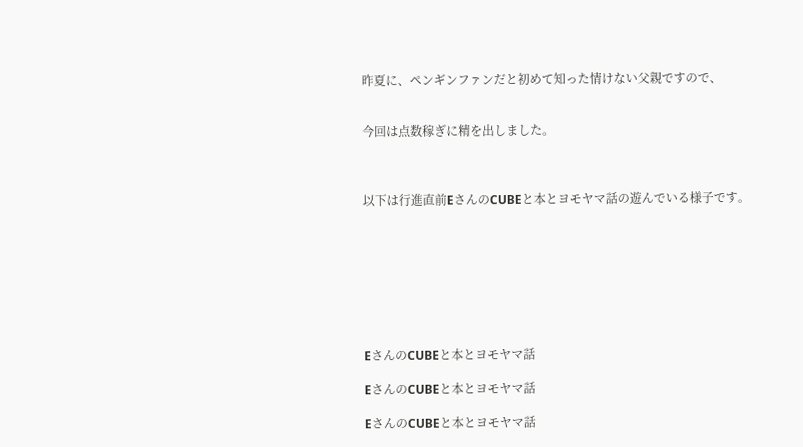昨夏に、ペンギンファンだと初めて知った情けない父親ですので、


今回は点数稼ぎに精を出しました。



以下は行進直前EさんのCUBEと本とヨモヤマ話の遊んでいる様子です。








EさんのCUBEと本とヨモヤマ話

EさんのCUBEと本とヨモヤマ話

EさんのCUBEと本とヨモヤマ話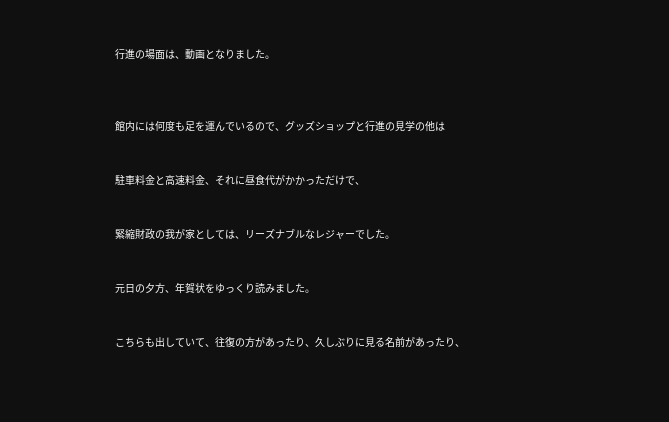行進の場面は、動画となりました。



館内には何度も足を運んでいるので、グッズショップと行進の見学の他は


駐車料金と高速料金、それに昼食代がかかっただけで、


緊縮財政の我が家としては、リーズナブルなレジャーでした。


元日の夕方、年賀状をゆっくり読みました。


こちらも出していて、往復の方があったり、久しぶりに見る名前があったり、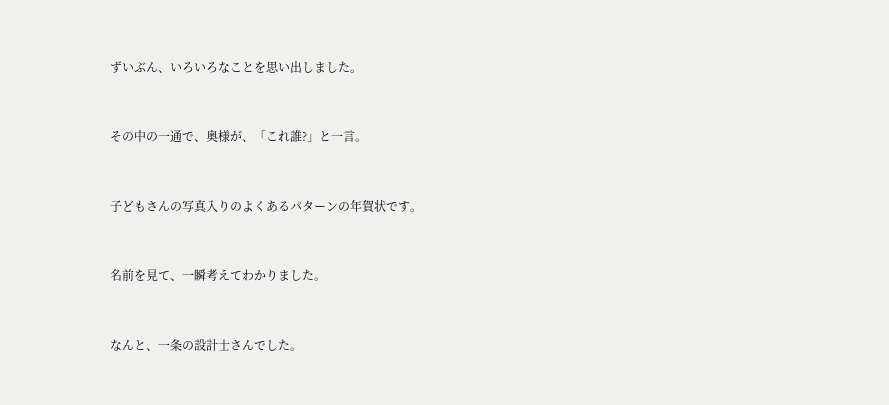ずいぶん、いろいろなことを思い出しました。


その中の一通で、奥様が、「これ誰?」と一言。


子どもさんの写真入りのよくあるパターンの年賀状です。


名前を見て、一瞬考えてわかりました。


なんと、一条の設計士さんでした。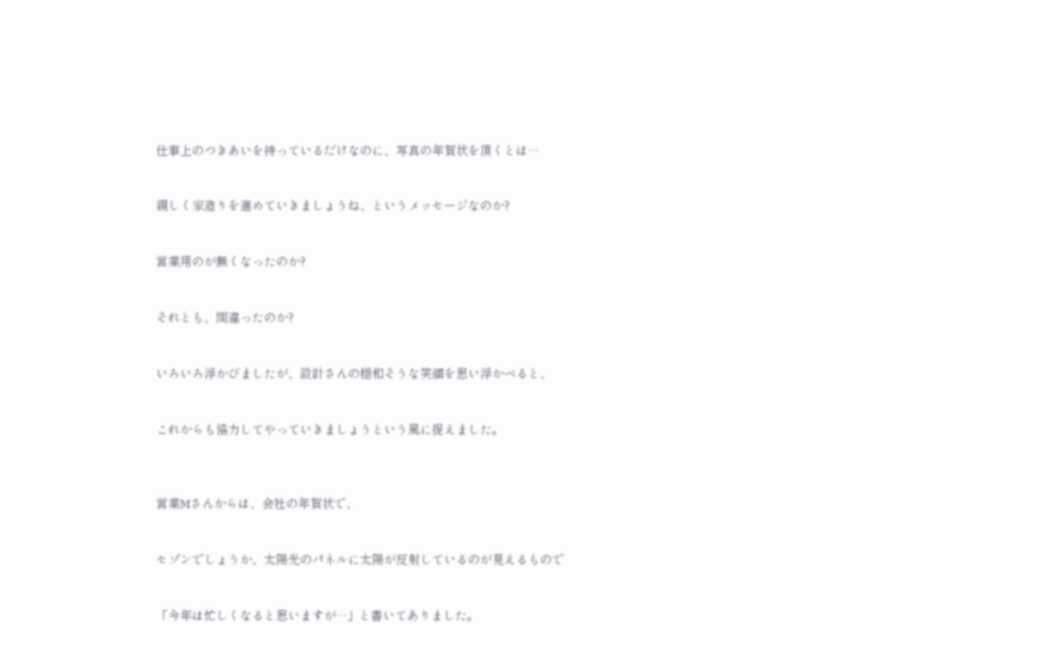仕事上のつきあいを持っているだけなのに、写真の年賀状を頂くとは…


親しく家造りを進めていきましょうね、というメッセージなのか?


営業用のが無くなったのか?


それとも、間違ったのか?


いろいろ浮かびましたが、設計さんの穏和そうな笑顔を思い浮かべると、


これからも協力してやっていきましょうという風に捉えました。



営業Mさんからは、会社の年賀状で、


セゾンでしょうか、太陽光のパネルに太陽が反射しているのが見えるもので


「今年は忙しくなると思いますが…」と書いてありました。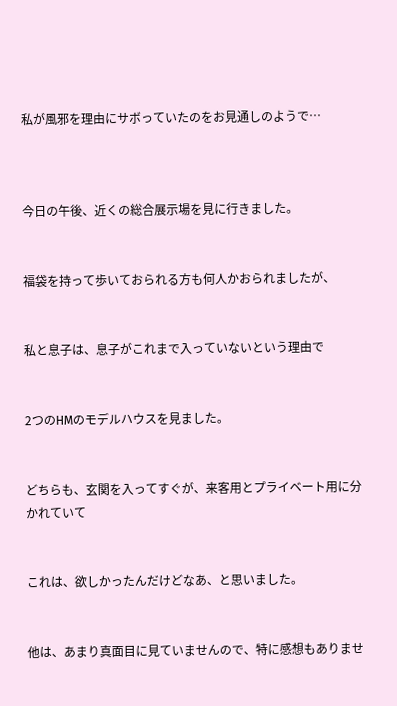私が風邪を理由にサボっていたのをお見通しのようで…



今日の午後、近くの総合展示場を見に行きました。


福袋を持って歩いておられる方も何人かおられましたが、


私と息子は、息子がこれまで入っていないという理由で


2つのHMのモデルハウスを見ました。


どちらも、玄関を入ってすぐが、来客用とプライベート用に分かれていて


これは、欲しかったんだけどなあ、と思いました。


他は、あまり真面目に見ていませんので、特に感想もありませ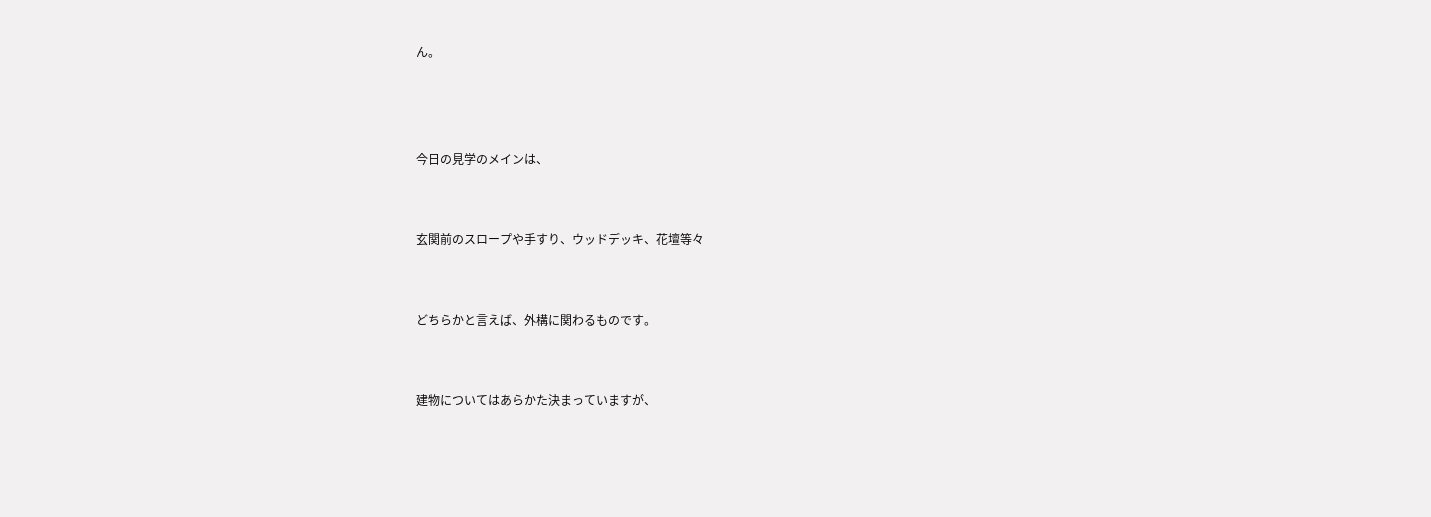ん。



今日の見学のメインは、


玄関前のスロープや手すり、ウッドデッキ、花壇等々


どちらかと言えば、外構に関わるものです。


建物についてはあらかた決まっていますが、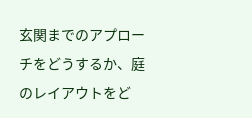玄関までのアプローチをどうするか、庭のレイアウトをど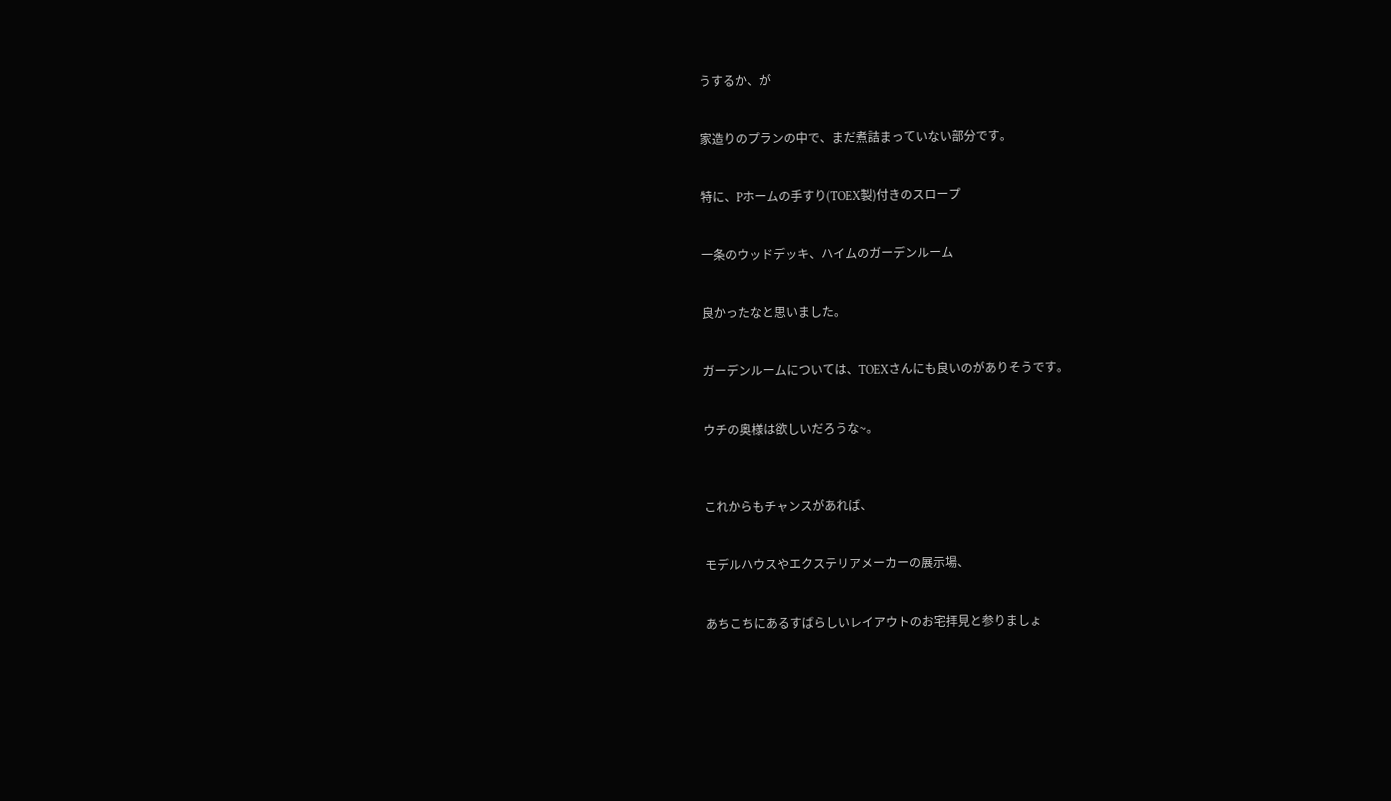うするか、が


家造りのプランの中で、まだ煮詰まっていない部分です。


特に、Pホームの手すり(TOEX製)付きのスロープ


一条のウッドデッキ、ハイムのガーデンルーム


良かったなと思いました。


ガーデンルームについては、TOEXさんにも良いのがありそうです。


ウチの奥様は欲しいだろうな~。



これからもチャンスがあれば、


モデルハウスやエクステリアメーカーの展示場、


あちこちにあるすばらしいレイアウトのお宅拝見と参りましょ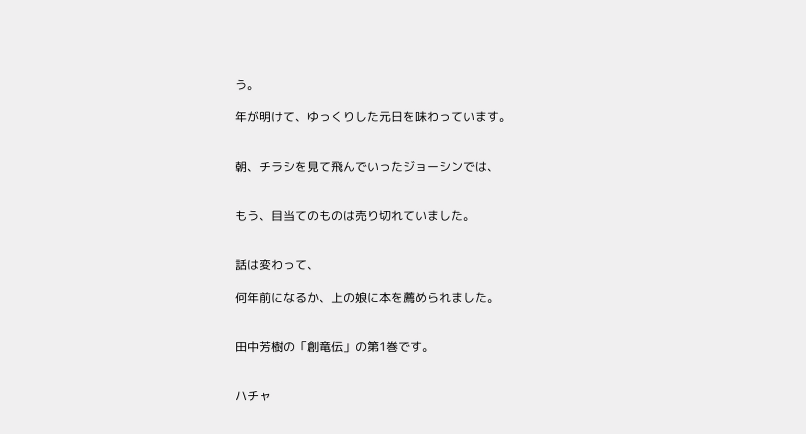う。

年が明けて、ゆっくりした元日を味わっています。


朝、チラシを見て飛んでいったジョーシンでは、


もう、目当てのものは売り切れていました。


話は変わって、

何年前になるか、上の娘に本を薦められました。


田中芳樹の「創竜伝」の第1巻です。


ハチャ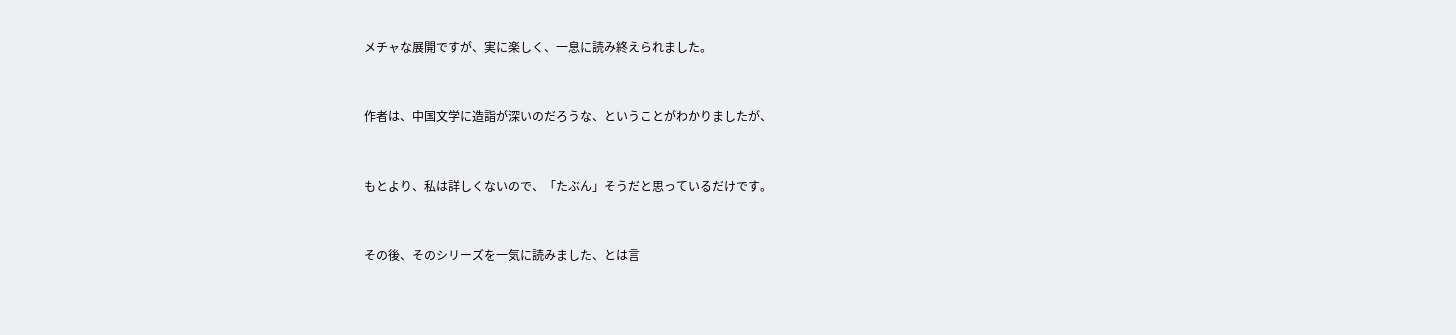メチャな展開ですが、実に楽しく、一息に読み終えられました。


作者は、中国文学に造詣が深いのだろうな、ということがわかりましたが、


もとより、私は詳しくないので、「たぶん」そうだと思っているだけです。


その後、そのシリーズを一気に読みました、とは言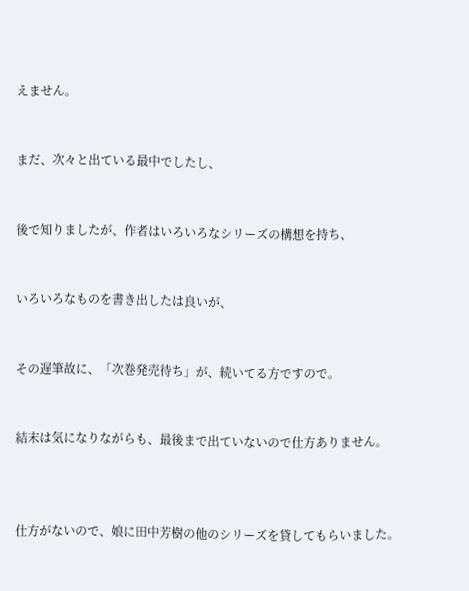えません。


まだ、次々と出ている最中でしたし、


後で知りましたが、作者はいろいろなシリーズの構想を持ち、


いろいろなものを書き出したは良いが、


その遅筆故に、「次巻発売待ち」が、続いてる方ですので。


結末は気になりながらも、最後まで出ていないので仕方ありません。



仕方がないので、娘に田中芳樹の他のシリーズを貸してもらいました。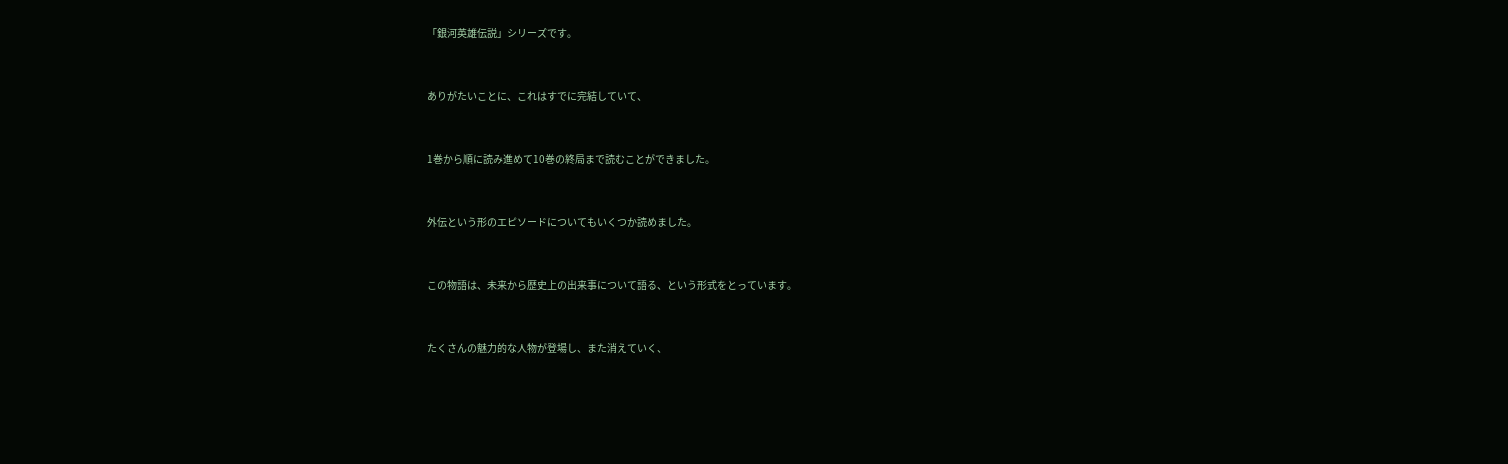「銀河英雄伝説」シリーズです。


ありがたいことに、これはすでに完結していて、


1巻から順に読み進めて10巻の終局まで読むことができました。


外伝という形のエピソードについてもいくつか読めました。


この物語は、未来から歴史上の出来事について語る、という形式をとっています。


たくさんの魅力的な人物が登場し、また消えていく、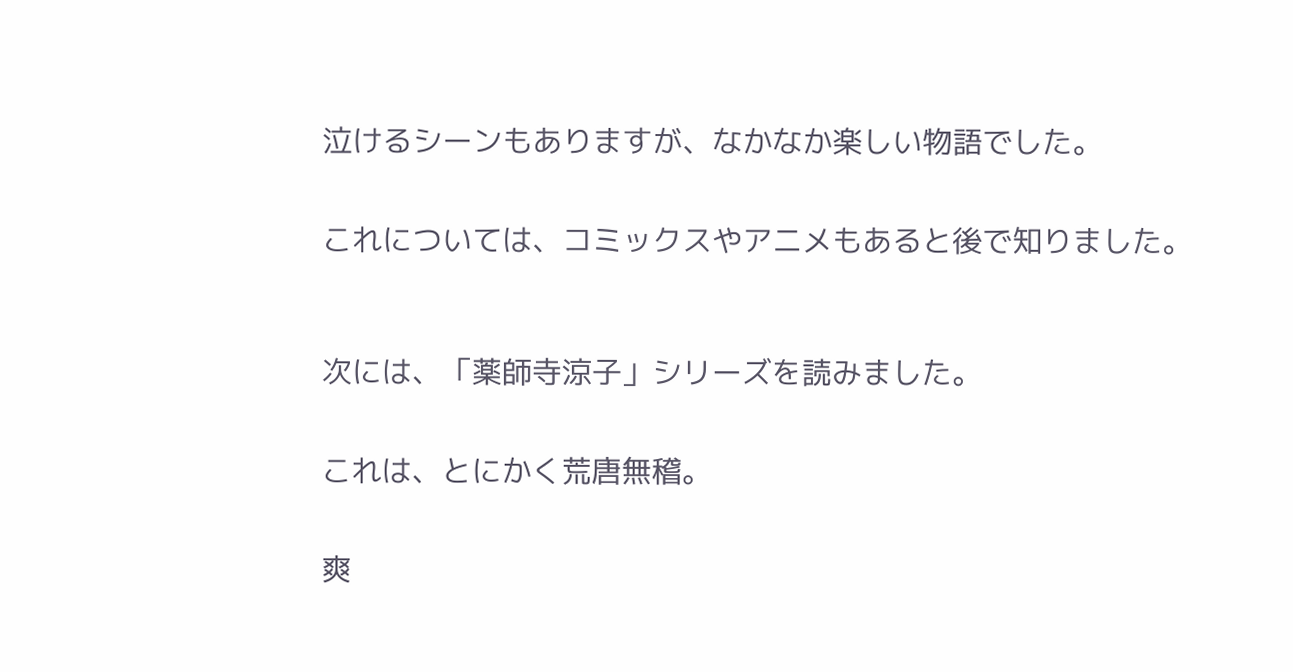泣けるシーンもありますが、なかなか楽しい物語でした。


これについては、コミックスやアニメもあると後で知りました。



次には、「薬師寺涼子」シリーズを読みました。


これは、とにかく荒唐無稽。


爽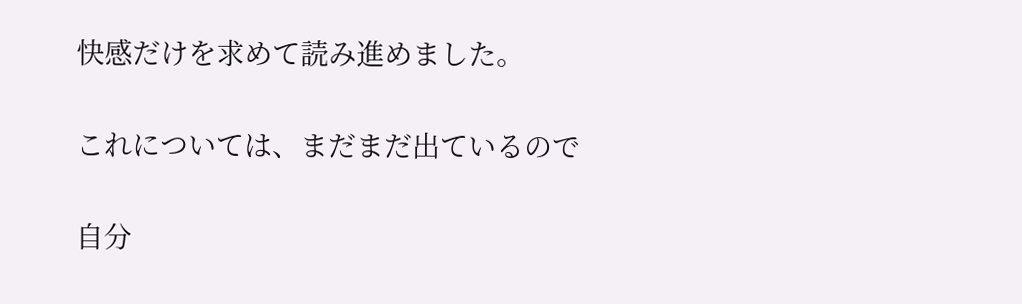快感だけを求めて読み進めました。


これについては、まだまだ出ているので


自分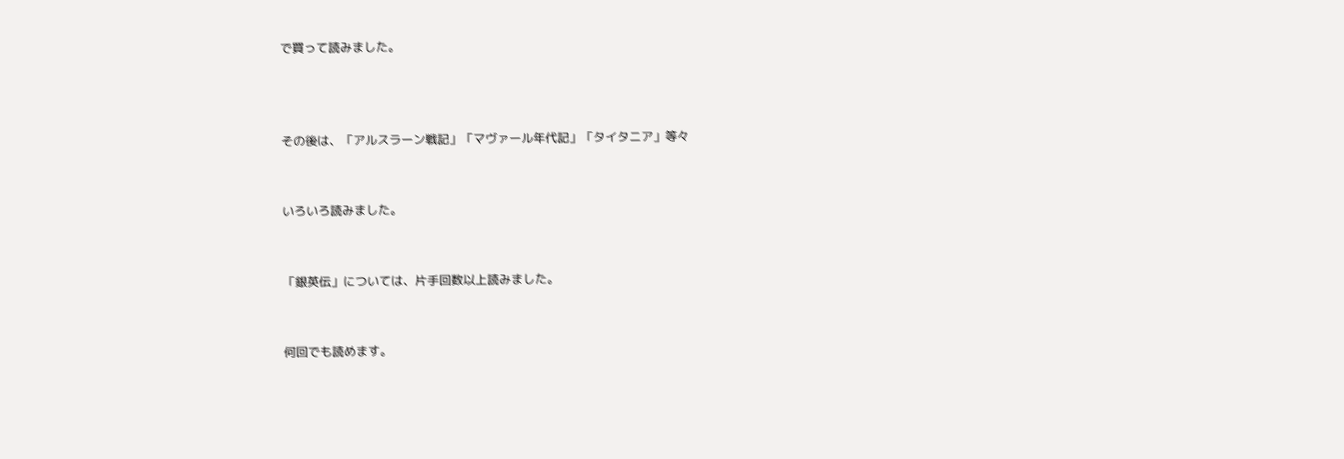で買って読みました。



その後は、「アルスラーン戦記」「マヴァール年代記」「タイタニア」等々


いろいろ読みました。


「銀英伝」については、片手回数以上読みました。


何回でも読めます。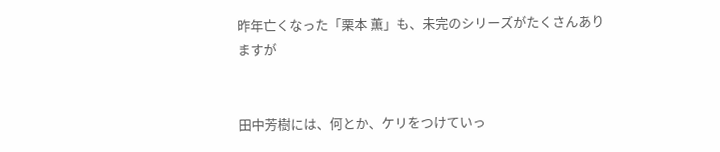昨年亡くなった「栗本 薫」も、未完のシリーズがたくさんありますが


田中芳樹には、何とか、ケリをつけていっ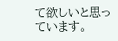て欲しいと思っています。